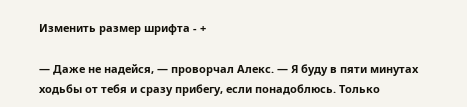Изменить размер шрифта - +

— Даже не надейся, — проворчал Алекс. — Я буду в пяти минутах ходьбы от тебя и сразу прибегу, если понадоблюсь. Только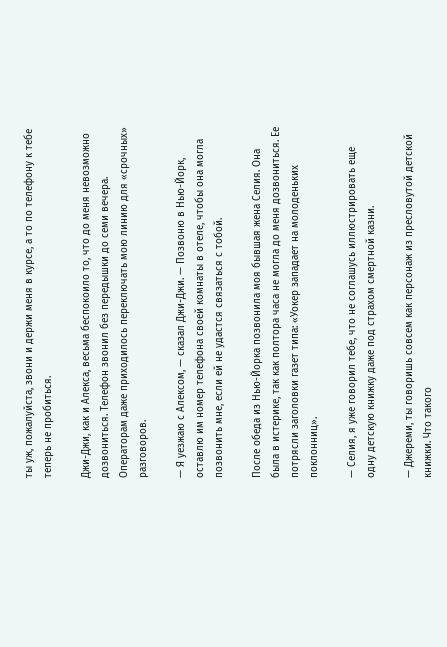ты уж, пожалуйста, звони и держи меня в курсе, а то по телефону к тебе теперь не пробиться.

Джи-Джи, как и Алекса, весьма беспокоило то, что до меня невозможно дозвониться. Телефон звонил без передышки до семи вечера. Операторам даже приходилось переключать мою линию для «срочных» разговоров.

— Я уезжаю с Алексом, — сказал Джи-Джи. — Позвоню в Нью-Йорк, оставлю им номер телефона своей комнаты в отеле, чтобы она могла позвонить мне, если ей не удастся связаться с тобой.

После обеда из Нью-Йорка позвонила моя бывшая жена Селия. Она была в истерике, так как полтора часа не могла до меня дозвониться. Ее потрясли заголовки газет типа: «Уокер западает на молоденьких поклонниц».

— Селия, я уже говорил тебе, что не соглашусь иллюстрировать еще одну детскую книжку даже под страхом смертной казни.

— Джереми, ты говоришь совсем как персонаж из пресловутой детской книжки. Что такого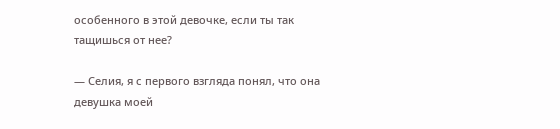особенного в этой девочке, если ты так тащишься от нее?

— Селия, я с первого взгляда понял, что она девушка моей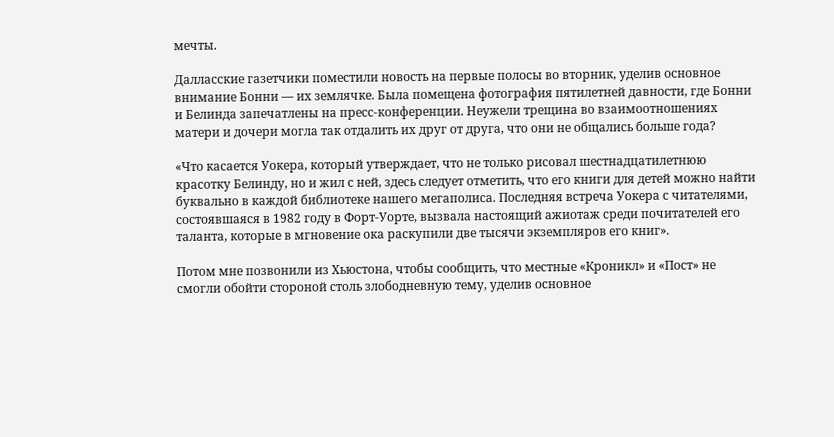мечты.

Далласские газетчики поместили новость на первые полосы во вторник, уделив основное внимание Бонни — их землячке. Была помещена фотография пятилетней давности, где Бонни и Белинда запечатлены на пресс-конференции. Неужели трещина во взаимоотношениях матери и дочери могла так отдалить их друг от друга, что они не общались больше года?

«Что касается Уокера, который утверждает, что не только рисовал шестнадцатилетнюю красотку Белинду, но и жил с ней, здесь следует отметить, что его книги для детей можно найти буквально в каждой библиотеке нашего мегаполиса. Последняя встреча Уокера с читателями, состоявшаяся в 1982 году в Форт-Уорте, вызвала настоящий ажиотаж среди почитателей его таланта, которые в мгновение ока раскупили две тысячи экземпляров его книг».

Потом мне позвонили из Хьюстона, чтобы сообщить, что местные «Кроникл» и «Пост» не смогли обойти стороной столь злободневную тему, уделив основное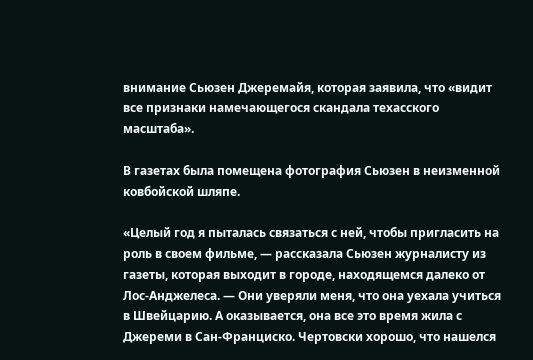внимание Сьюзен Джеремайя, которая заявила, что «видит все признаки намечающегося скандала техасского масштаба».

В газетах была помещена фотография Сьюзен в неизменной ковбойской шляпе.

«Целый год я пыталась связаться с ней, чтобы пригласить на роль в своем фильме, — рассказала Сьюзен журналисту из газеты, которая выходит в городе, находящемся далеко от Лос-Анджелеса. — Они уверяли меня, что она уехала учиться в Швейцарию. А оказывается, она все это время жила с Джереми в Сан-Франциско. Чертовски хорошо, что нашелся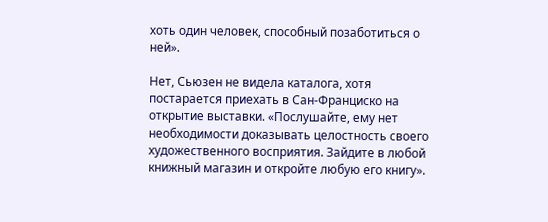хоть один человек, способный позаботиться о ней».

Нет, Сьюзен не видела каталога, хотя постарается приехать в Сан-Франциско на открытие выставки. «Послушайте, ему нет необходимости доказывать целостность своего художественного восприятия. Зайдите в любой книжный магазин и откройте любую его книгу».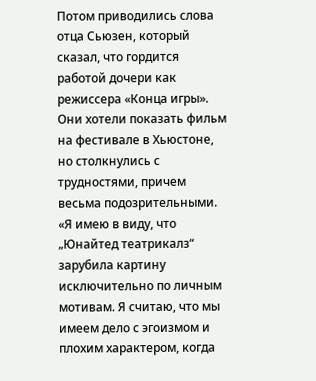Потом приводились слова отца Сьюзен, который сказал, что гордится работой дочери как режиссера «Конца игры». Они хотели показать фильм на фестивале в Хьюстоне, но столкнулись с трудностями, причем весьма подозрительными. «Я имею в виду, что „Юнайтед театрикалз“ зарубила картину исключительно по личным мотивам. Я считаю, что мы имеем дело с эгоизмом и плохим характером, когда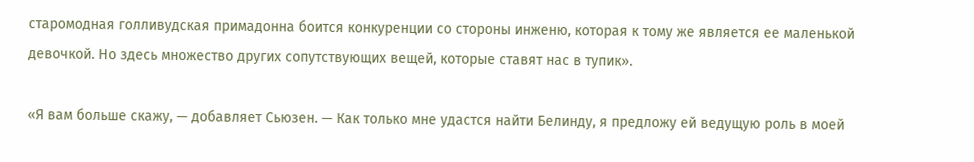старомодная голливудская примадонна боится конкуренции со стороны инженю, которая к тому же является ее маленькой девочкой. Но здесь множество других сопутствующих вещей, которые ставят нас в тупик».

«Я вам больше скажу, — добавляет Сьюзен. — Как только мне удастся найти Белинду, я предложу ей ведущую роль в моей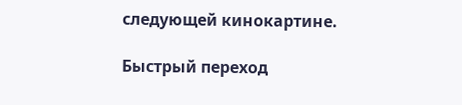следующей кинокартине.

Быстрый переход